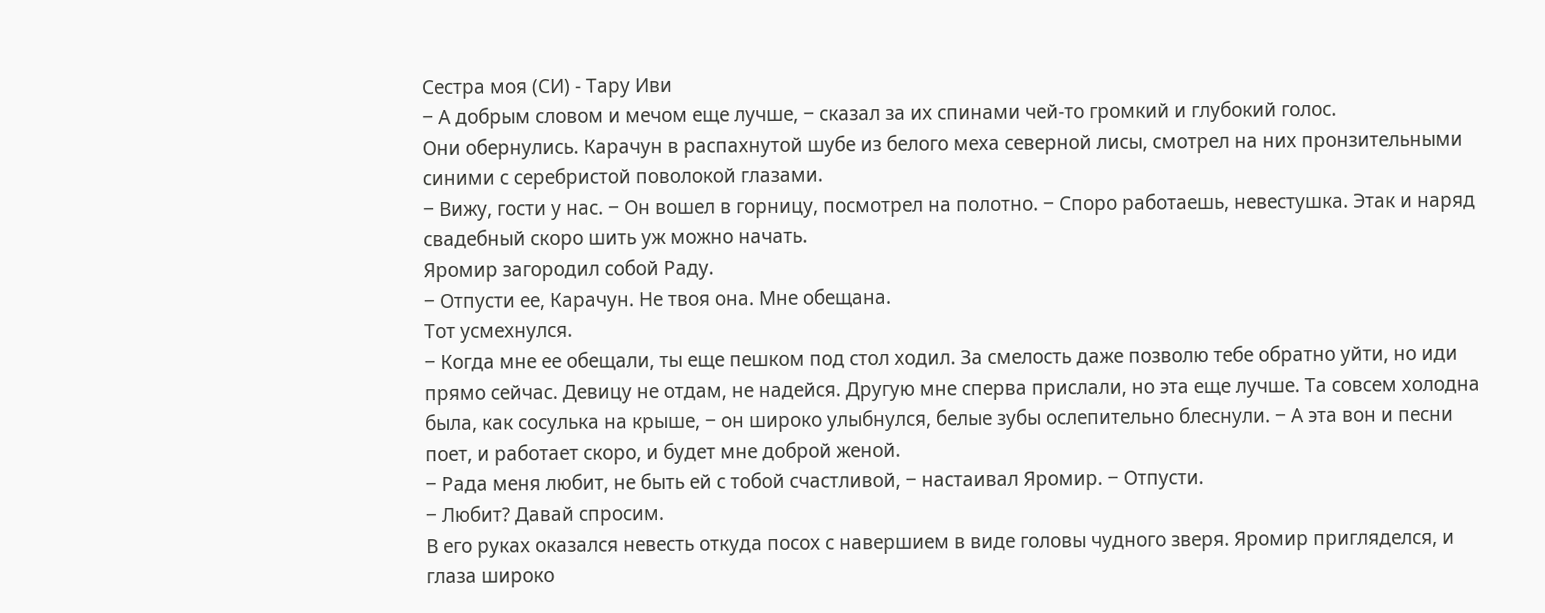Сестра моя (СИ) - Тару Иви
‒ А добрым словом и мечом еще лучше, ‒ сказал за их спинами чей-то громкий и глубокий голос.
Они обернулись. Карачун в распахнутой шубе из белого меха северной лисы, смотрел на них пронзительными синими с серебристой поволокой глазами.
‒ Вижу, гости у нас. ‒ Он вошел в горницу, посмотрел на полотно. ‒ Споро работаешь, невестушка. Этак и наряд свадебный скоро шить уж можно начать.
Яромир загородил собой Раду.
‒ Отпусти ее, Карачун. Не твоя она. Мне обещана.
Тот усмехнулся.
‒ Когда мне ее обещали, ты еще пешком под стол ходил. За смелость даже позволю тебе обратно уйти, но иди прямо сейчас. Девицу не отдам, не надейся. Другую мне сперва прислали, но эта еще лучше. Та совсем холодна была, как сосулька на крыше, ‒ он широко улыбнулся, белые зубы ослепительно блеснули. ‒ А эта вон и песни поет, и работает скоро, и будет мне доброй женой.
‒ Рада меня любит, не быть ей с тобой счастливой, ‒ настаивал Яромир. ‒ Отпусти.
‒ Любит? Давай спросим.
В его руках оказался невесть откуда посох с навершием в виде головы чудного зверя. Яромир пригляделся, и глаза широко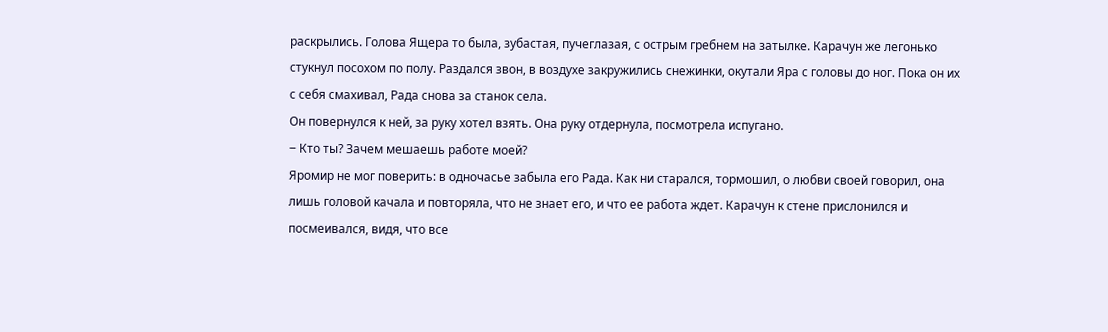раскрылись. Голова Ящера то была, зубастая, пучеглазая, с острым гребнем на затылке. Карачун же легонько стукнул посохом по полу. Раздался звон, в воздухе закружились снежинки, окутали Яра с головы до ног. Пока он их с себя смахивал, Рада снова за станок села.
Он повернулся к ней, за руку хотел взять. Она руку отдернула, посмотрела испугано.
‒ Кто ты? Зачем мешаешь работе моей?
Яромир не мог поверить: в одночасье забыла его Рада. Как ни старался, тормошил, о любви своей говорил, она лишь головой качала и повторяла, что не знает его, и что ее работа ждет. Карачун к стене прислонился и посмеивался, видя, что все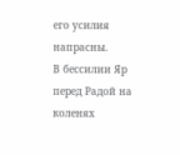его усилия напрасны.
В бессилии Яр перед Радой на коленях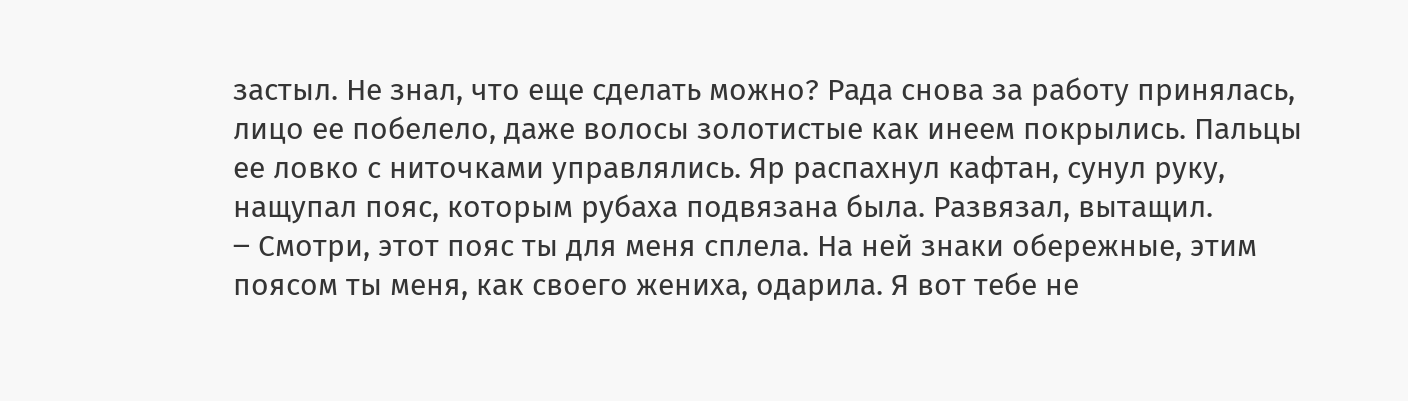застыл. Не знал, что еще сделать можно? Рада снова за работу принялась, лицо ее побелело, даже волосы золотистые как инеем покрылись. Пальцы ее ловко с ниточками управлялись. Яр распахнул кафтан, сунул руку, нащупал пояс, которым рубаха подвязана была. Развязал, вытащил.
‒ Смотри, этот пояс ты для меня сплела. На ней знаки обережные, этим поясом ты меня, как своего жениха, одарила. Я вот тебе не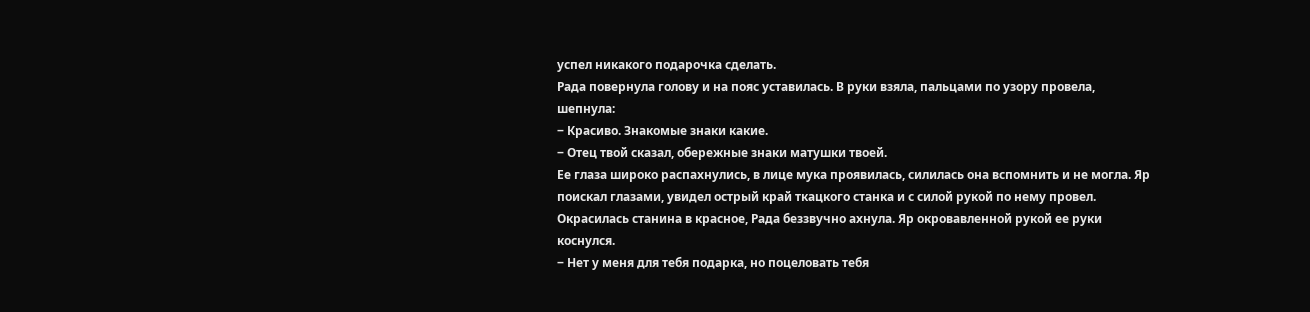успел никакого подарочка сделать.
Рада повернула голову и на пояс уставилась. В руки взяла, пальцами по узору провела, шепнула:
‒ Красиво. Знакомые знаки какие.
‒ Отец твой сказал, обережные знаки матушки твоей.
Ее глаза широко распахнулись, в лице мука проявилась, силилась она вспомнить и не могла. Яр поискал глазами, увидел острый край ткацкого станка и с силой рукой по нему провел. Окрасилась станина в красное, Рада беззвучно ахнула. Яр окровавленной рукой ее руки коснулся.
‒ Нет у меня для тебя подарка, но поцеловать тебя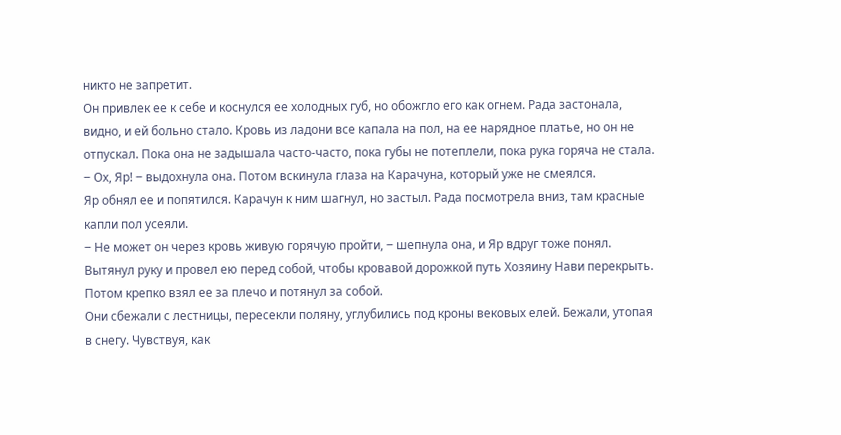никто не запретит.
Он привлек ее к себе и коснулся ее холодных губ, но обожгло его как огнем. Рада застонала, видно, и ей больно стало. Кровь из ладони все капала на пол, на ее нарядное платье, но он не отпускал. Пока она не задышала часто-часто, пока губы не потеплели, пока рука горяча не стала.
‒ Ох, Яр! ‒ выдохнула она. Потом вскинула глаза на Карачуна, который уже не смеялся.
Яр обнял ее и попятился. Карачун к ним шагнул, но застыл. Рада посмотрела вниз, там красные капли пол усеяли.
‒ Не может он через кровь живую горячую пройти, ‒ шепнула она, и Яр вдруг тоже понял. Вытянул руку и провел ею перед собой, чтобы кровавой дорожкой путь Хозяину Нави перекрыть. Потом крепко взял ее за плечо и потянул за собой.
Они сбежали с лестницы, пересекли поляну, углубились под кроны вековых елей. Бежали, утопая в снегу. Чувствуя, как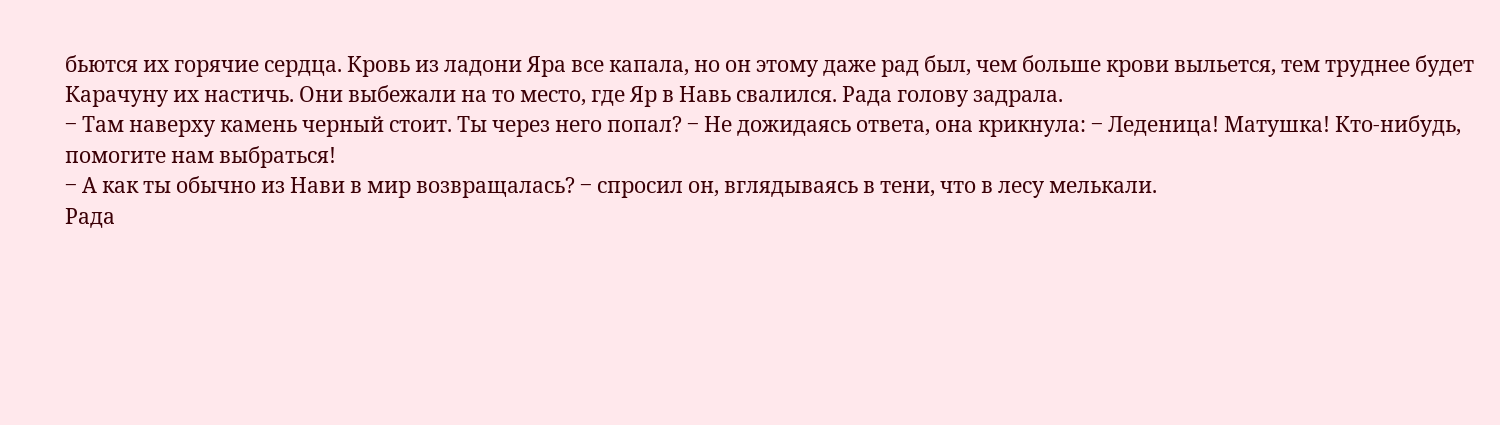бьются их горячие сердца. Кровь из ладони Яра все капала, но он этому даже рад был, чем больше крови выльется, тем труднее будет Карачуну их настичь. Они выбежали на то место, где Яр в Навь свалился. Рада голову задрала.
‒ Там наверху камень черный стоит. Ты через него попал? ‒ Не дожидаясь ответа, она крикнула: ‒ Леденица! Матушка! Кто-нибудь, помогите нам выбраться!
‒ А как ты обычно из Нави в мир возвращалась? ‒ спросил он, вглядываясь в тени, что в лесу мелькали.
Рада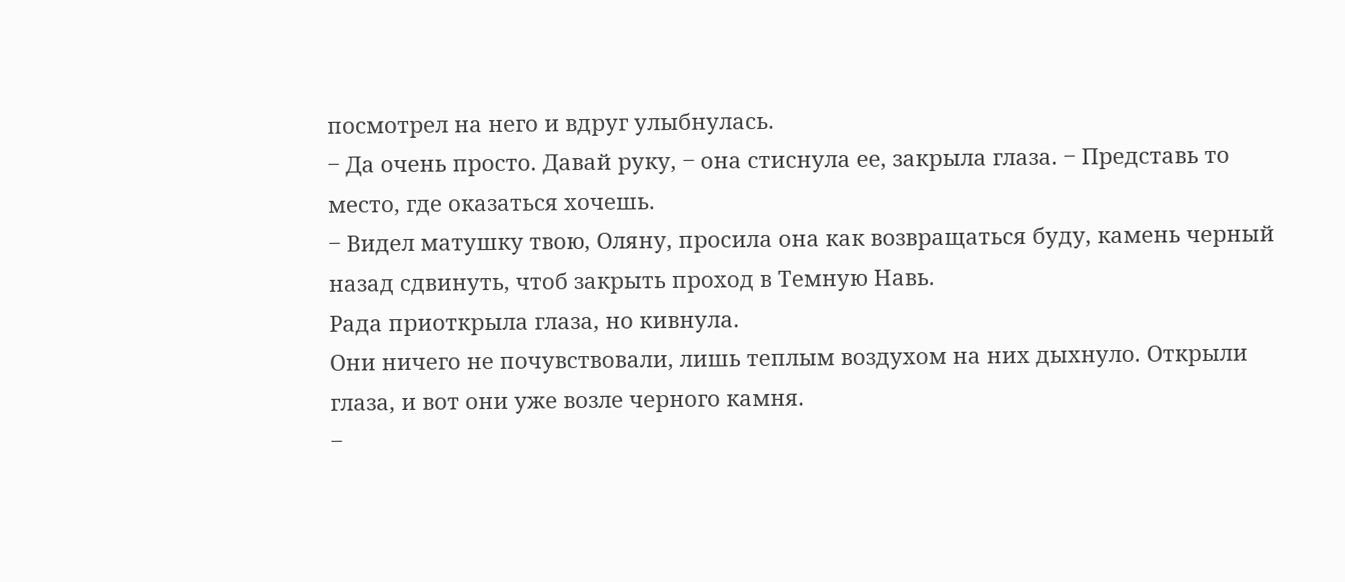посмотрел на него и вдруг улыбнулась.
‒ Да очень просто. Давай руку, ‒ она стиснула ее, закрыла глаза. ‒ Представь то место, где оказаться хочешь.
‒ Видел матушку твою, Оляну, просила она как возвращаться буду, камень черный назад сдвинуть, чтоб закрыть проход в Темную Навь.
Рада приоткрыла глаза, но кивнула.
Они ничего не почувствовали, лишь теплым воздухом на них дыхнуло. Открыли глаза, и вот они уже возле черного камня.
‒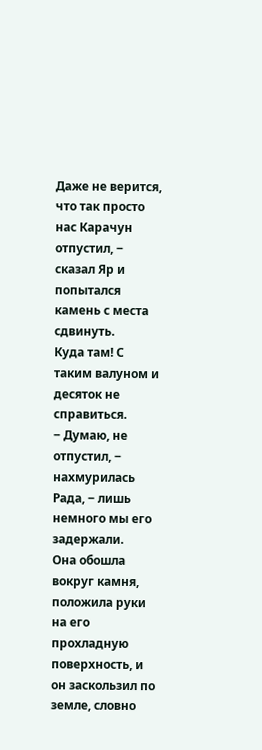Даже не верится, что так просто нас Карачун отпустил, ‒ сказал Яр и попытался камень с места сдвинуть.
Куда там! С таким валуном и десяток не справиться.
‒ Думаю, не отпустил, ‒ нахмурилась Рада, ‒ лишь немного мы его задержали.
Она обошла вокруг камня, положила руки на его прохладную поверхность, и он заскользил по земле, словно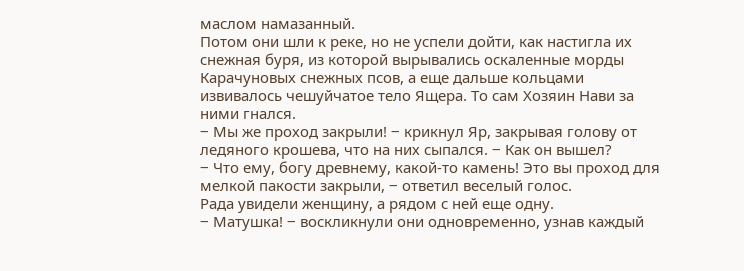маслом намазанный.
Потом они шли к реке, но не успели дойти, как настигла их снежная буря, из которой вырывались оскаленные морды Карачуновых снежных псов, а еще дальше кольцами извивалось чешуйчатое тело Ящера. То сам Хозяин Нави за ними гнался.
‒ Мы же проход закрыли! ‒ крикнул Яр, закрывая голову от ледяного крошева, что на них сыпался. ‒ Как он вышел?
‒ Что ему, богу древнему, какой-то камень! Это вы проход для мелкой пакости закрыли, ‒ ответил веселый голос.
Рада увидели женщину, а рядом с ней еще одну.
‒ Матушка! ‒ воскликнули они одновременно, узнав каждый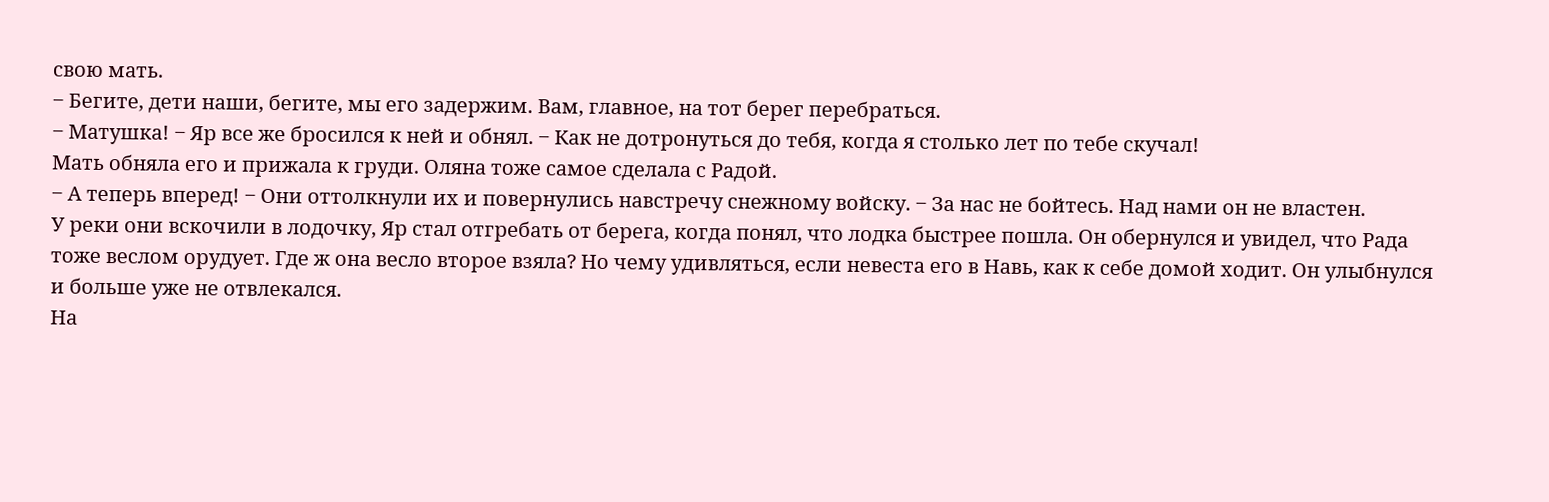свою мать.
‒ Бегите, дети наши, бегите, мы его задержим. Вам, главное, на тот берег перебраться.
‒ Матушка! ‒ Яр все же бросился к ней и обнял. ‒ Как не дотронуться до тебя, когда я столько лет по тебе скучал!
Мать обняла его и прижала к груди. Оляна тоже самое сделала с Радой.
‒ А теперь вперед! ‒ Они оттолкнули их и повернулись навстречу снежному войску. ‒ За нас не бойтесь. Над нами он не властен.
У реки они вскочили в лодочку, Яр стал отгребать от берега, когда понял, что лодка быстрее пошла. Он обернулся и увидел, что Рада тоже веслом орудует. Где ж она весло второе взяла? Но чему удивляться, если невеста его в Навь, как к себе домой ходит. Он улыбнулся и больше уже не отвлекался.
На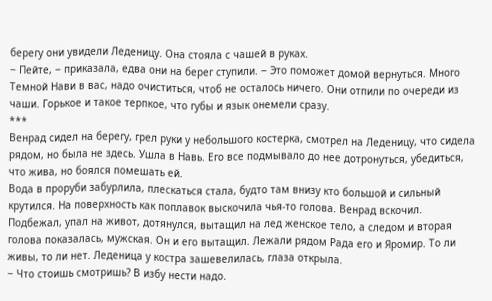берегу они увидели Леденицу. Она стояла с чашей в руках.
‒ Пейте, ‒ приказала, едва они на берег ступили. ‒ Это поможет домой вернуться. Много Темной Нави в вас, надо очиститься, чтоб не осталось ничего. Они отпили по очереди из чаши. Горькое и такое терпкое, что губы и язык онемели сразу.
***
Венрад сидел на берегу, грел руки у небольшого костерка, смотрел на Леденицу, что сидела рядом, но была не здесь. Ушла в Навь. Его все подмывало до нее дотронуться, убедиться, что жива, но боялся помешать ей.
Вода в проруби забурлила, плескаться стала, будто там внизу кто большой и сильный крутился. На поверхность как поплавок выскочила чья-то голова. Венрад вскочил. Подбежал, упал на живот, дотянулся, вытащил на лед женское тело, а следом и вторая голова показалась, мужская. Он и его вытащил. Лежали рядом Рада его и Яромир. То ли живы, то ли нет. Леденица у костра зашевелилась, глаза открыла.
‒ Что стоишь смотришь? В избу нести надо.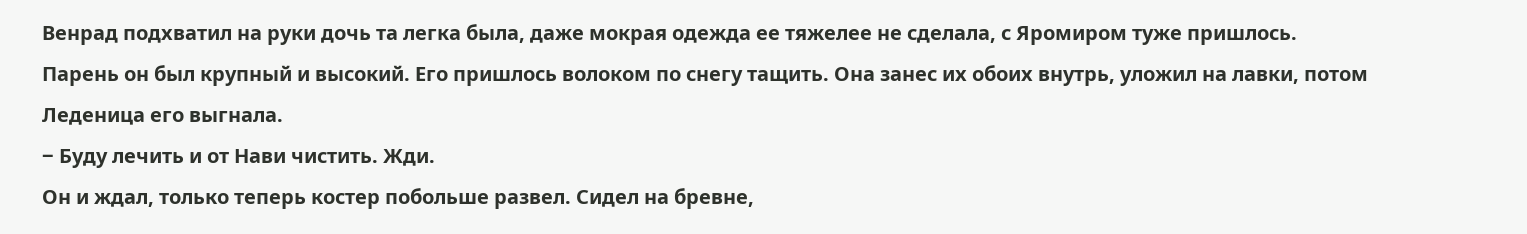Венрад подхватил на руки дочь та легка была, даже мокрая одежда ее тяжелее не сделала, с Яромиром туже пришлось. Парень он был крупный и высокий. Его пришлось волоком по снегу тащить. Она занес их обоих внутрь, уложил на лавки, потом Леденица его выгнала.
‒ Буду лечить и от Нави чистить. Жди.
Он и ждал, только теперь костер побольше развел. Сидел на бревне,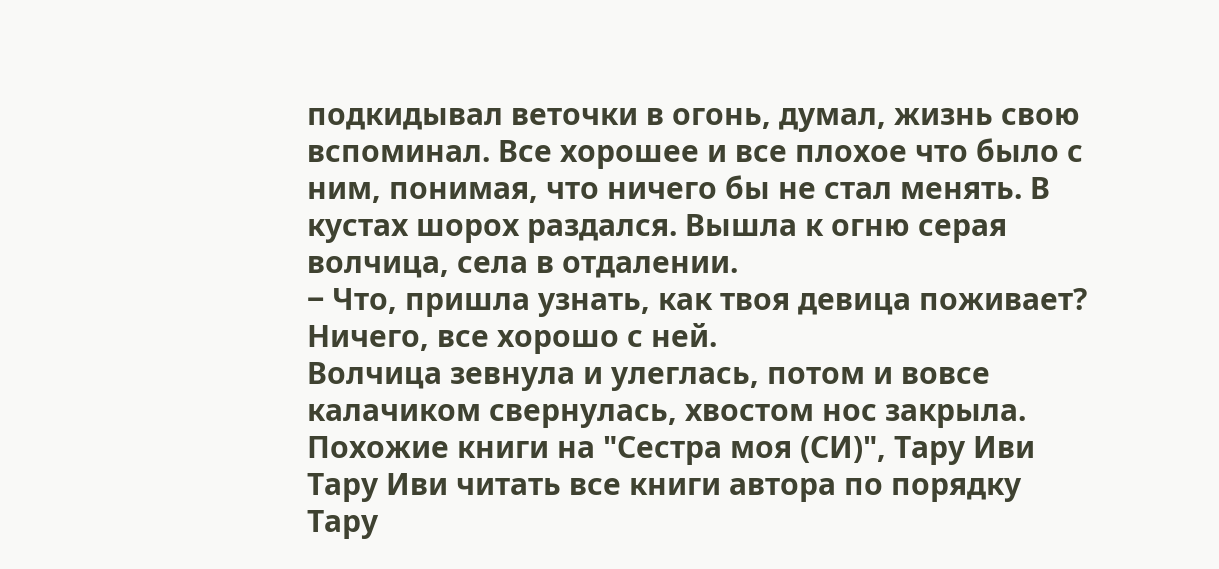подкидывал веточки в огонь, думал, жизнь свою вспоминал. Все хорошее и все плохое что было с ним, понимая, что ничего бы не стал менять. В кустах шорох раздался. Вышла к огню серая волчица, села в отдалении.
‒ Что, пришла узнать, как твоя девица поживает? Ничего, все хорошо с ней.
Волчица зевнула и улеглась, потом и вовсе калачиком свернулась, хвостом нос закрыла.
Похожие книги на "Сестра моя (СИ)", Тару Иви
Тару Иви читать все книги автора по порядку
Тару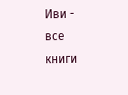Иви - все книги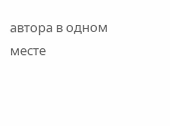автора в одном месте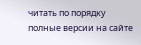читать по порядку полные версии на сайте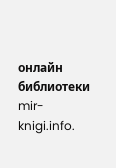онлайн библиотеки mir-knigi.info.